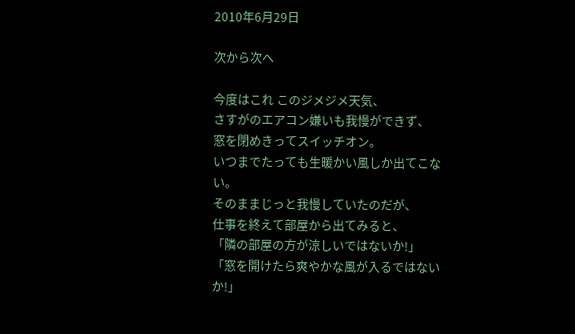2010年6月29日

次から次へ

今度はこれ このジメジメ天気、
さすがのエアコン嫌いも我慢ができず、
窓を閉めきってスイッチオン。
いつまでたっても生暖かい風しか出てこない。
そのままじっと我慢していたのだが、
仕事を終えて部屋から出てみると、
「隣の部屋の方が涼しいではないか!」
「窓を開けたら爽やかな風が入るではないか!」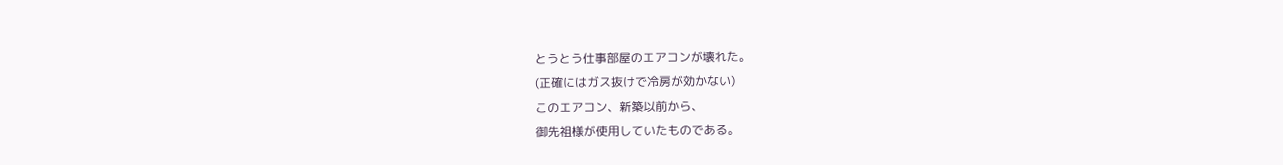とうとう仕事部屋のエアコンが壊れた。
(正確にはガス抜けで冷房が効かない)
このエアコン、新築以前から、
御先祖様が使用していたものである。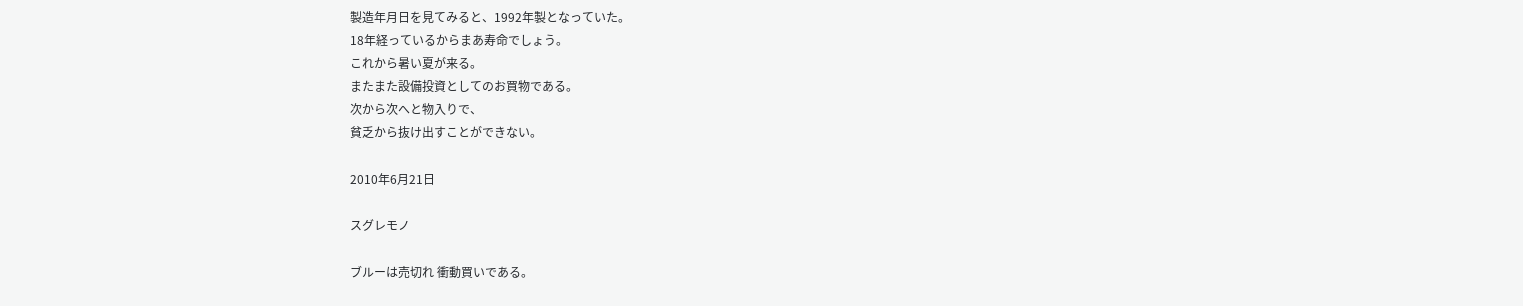製造年月日を見てみると、1992年製となっていた。
18年経っているからまあ寿命でしょう。
これから暑い夏が来る。
またまた設備投資としてのお買物である。
次から次へと物入りで、
貧乏から抜け出すことができない。

2010年6月21日

スグレモノ

ブルーは売切れ 衝動買いである。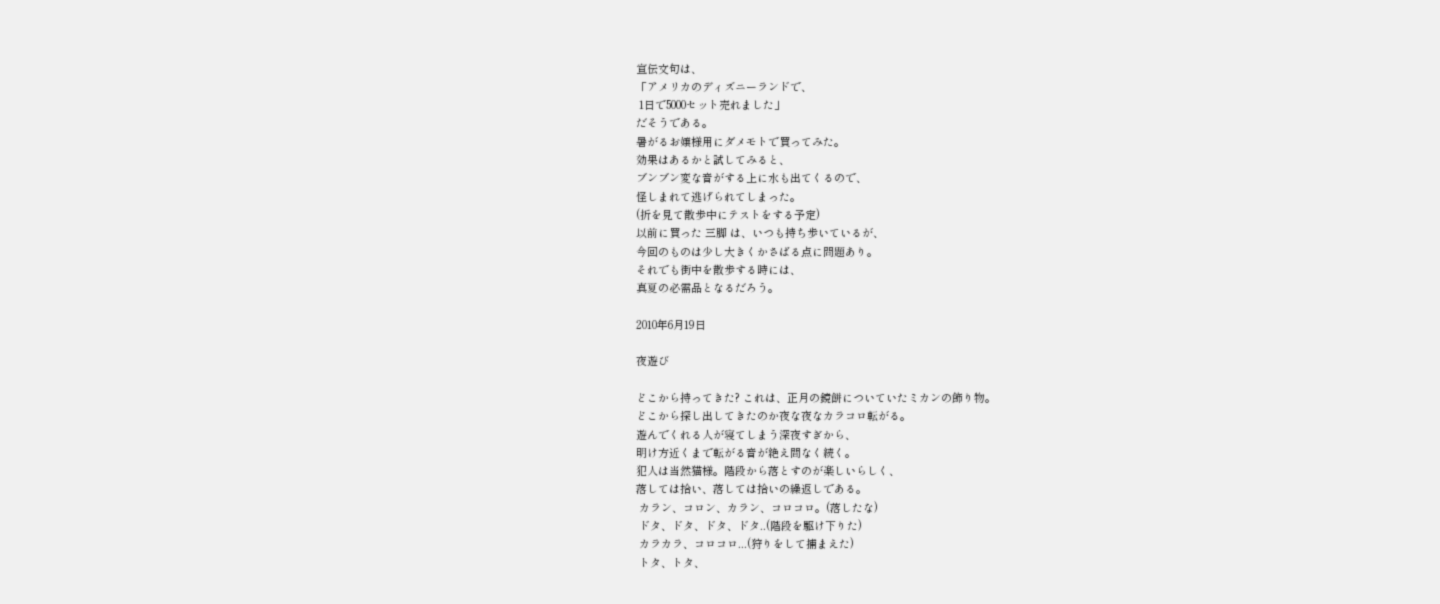宣伝文句は、
「アメリカのディズニーランドで、
 1日で5000セット売れました」
だそうである。
暑がるお嬢様用にダメモトで買ってみた。
効果はあるかと試してみると、
ブンブン変な音がする上に水も出てくるので、
怪しまれて逃げられてしまった。
(折を見て散歩中にテストをする予定)
以前に買った 三脚 は、いつも持ち歩いているが、
今回のものは少し大きくかさばる点に問題あり。
それでも街中を散歩する時には、
真夏の必需品となるだろう。

2010年6月19日

夜遊び

どこから持ってきた? これは、正月の鏡餅についていたミカンの飾り物。
どこから探し出してきたのか夜な夜なカラコロ転がる。
遊んでくれる人が寝てしまう深夜すぎから、
明け方近くまで転がる音が絶え間なく続く。
犯人は当然猫様。階段から落とすのが楽しいらしく、
落しては拾い、落しては拾いの繰返しである。
 カラン、コロン、カラン、コロコロ。(落したな)
 ドタ、ドタ、ドタ、ドタ..(階段を駆け下りた)
 カラカラ、コロコロ...(狩りをして捕まえた)
 トタ、トタ、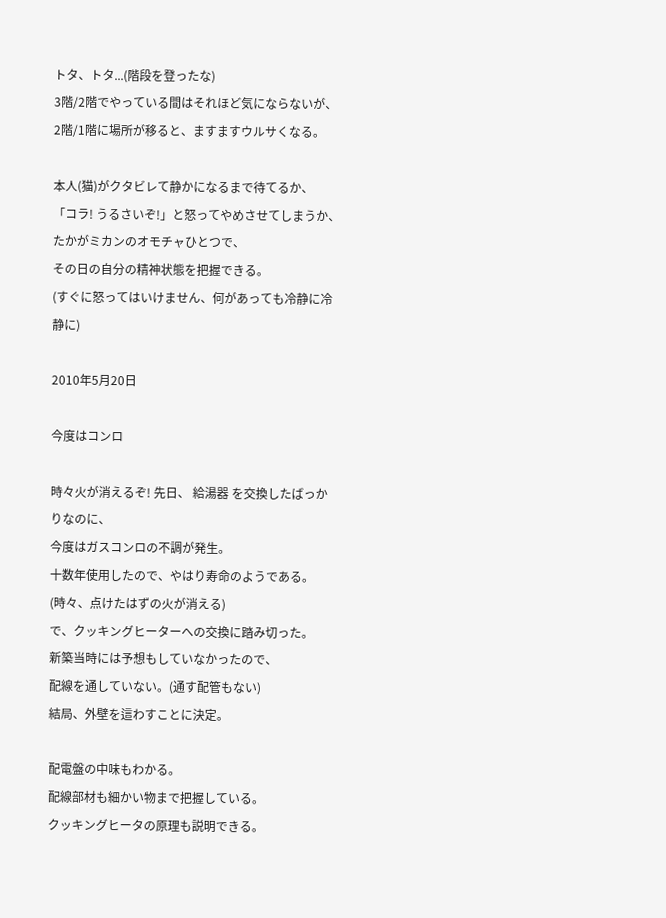トタ、トタ...(階段を登ったな)
3階/2階でやっている間はそれほど気にならないが、
2階/1階に場所が移ると、ますますウルサくなる。

本人(猫)がクタビレて静かになるまで待てるか、
「コラ! うるさいぞ!」と怒ってやめさせてしまうか、
たかがミカンのオモチャひとつで、
その日の自分の精神状態を把握できる。
(すぐに怒ってはいけません、何があっても冷静に冷静に)

2010年5月20日

今度はコンロ

時々火が消えるぞ! 先日、 給湯器 を交換したばっかりなのに、
今度はガスコンロの不調が発生。
十数年使用したので、やはり寿命のようである。
(時々、点けたはずの火が消える)
で、クッキングヒーターへの交換に踏み切った。
新築当時には予想もしていなかったので、
配線を通していない。(通す配管もない)
結局、外壁を這わすことに決定。

配電盤の中味もわかる。
配線部材も細かい物まで把握している。
クッキングヒータの原理も説明できる。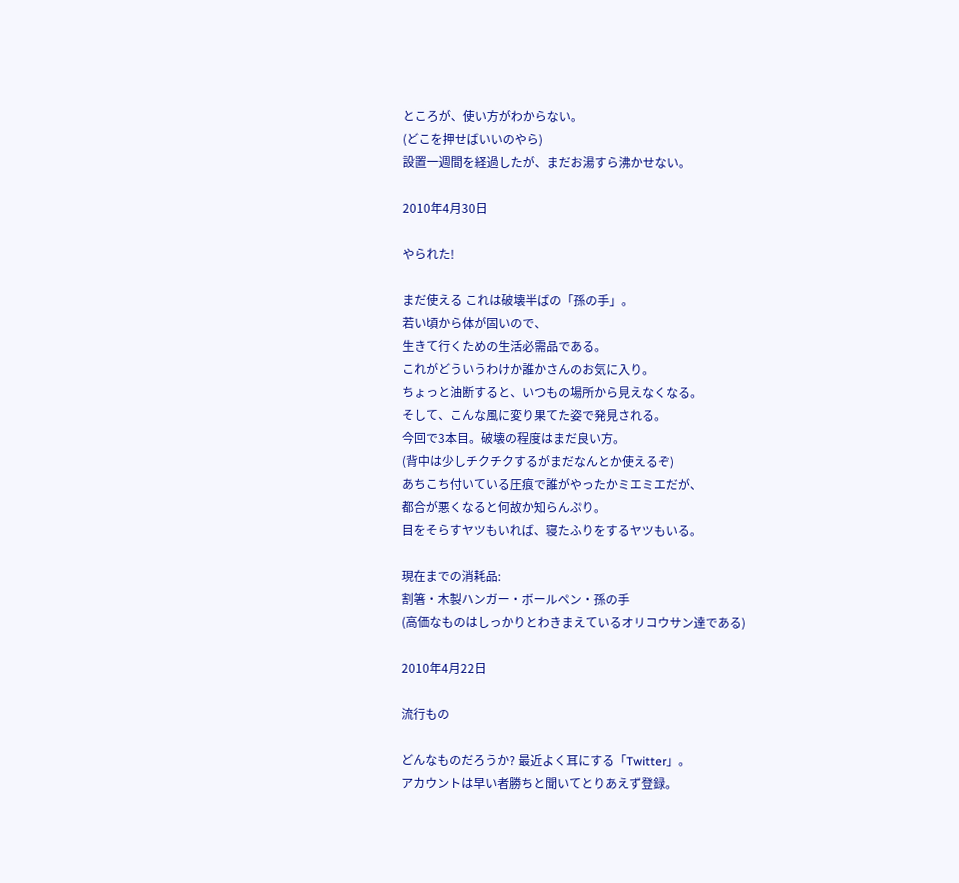ところが、使い方がわからない。
(どこを押せばいいのやら)
設置一週間を経過したが、まだお湯すら沸かせない。

2010年4月30日

やられた!

まだ使える これは破壊半ばの「孫の手」。
若い頃から体が固いので、
生きて行くための生活必需品である。
これがどういうわけか誰かさんのお気に入り。
ちょっと油断すると、いつもの場所から見えなくなる。
そして、こんな風に変り果てた姿で発見される。
今回で3本目。破壊の程度はまだ良い方。
(背中は少しチクチクするがまだなんとか使えるぞ)
あちこち付いている圧痕で誰がやったかミエミエだが、
都合が悪くなると何故か知らんぷり。
目をそらすヤツもいれば、寝たふりをするヤツもいる。

現在までの消耗品:
割箸・木製ハンガー・ボールペン・孫の手
(高価なものはしっかりとわきまえているオリコウサン達である)

2010年4月22日

流行もの

どんなものだろうか? 最近よく耳にする「Twitter」。
アカウントは早い者勝ちと聞いてとりあえず登録。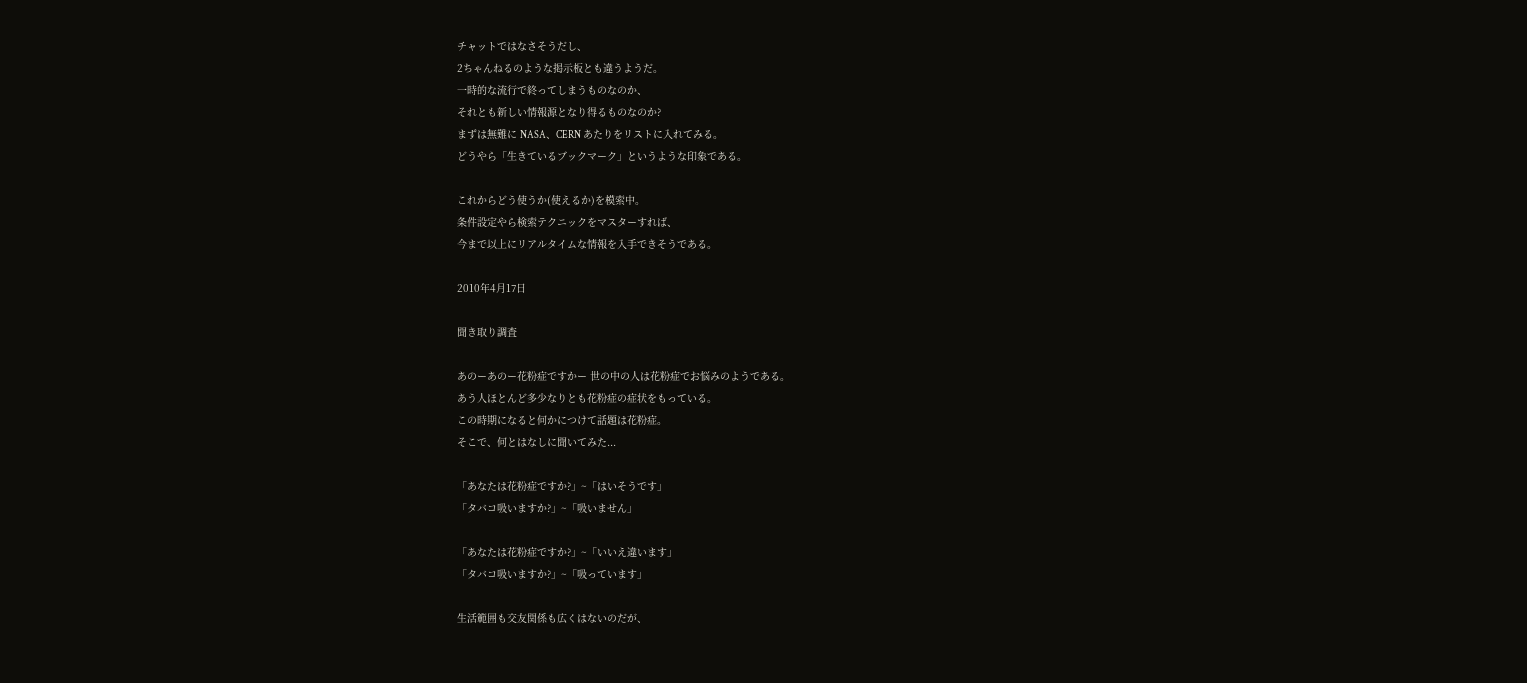チャットではなさそうだし、
2ちゃんねるのような掲示板とも違うようだ。
一時的な流行で終ってしまうものなのか、
それとも新しい情報源となり得るものなのか?
まずは無難に NASA、CERN あたりをリストに入れてみる。
どうやら「生きているブックマーク」というような印象である。

これからどう使うか(使えるか)を模索中。
条件設定やら検索テクニックをマスターすれば、
今まで以上にリアルタイムな情報を入手できそうである。

2010年4月17日

聞き取り調査

あのーあのー花粉症ですかー 世の中の人は花粉症でお悩みのようである。
あう人ほとんど多少なりとも花粉症の症状をもっている。
この時期になると何かにつけて話題は花粉症。
そこで、何とはなしに聞いてみた...

「あなたは花粉症ですか?」~「はいそうです」
「タバコ吸いますか?」~「吸いません」

「あなたは花粉症ですか?」~「いいえ違います」
「タバコ吸いますか?」~「吸っています」

生活範囲も交友関係も広くはないのだが、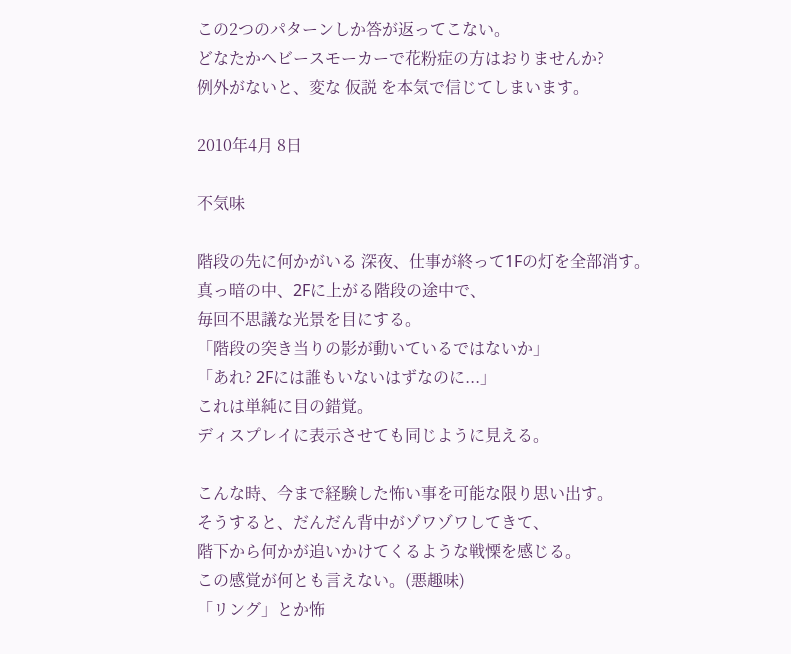この2つのパターンしか答が返ってこない。
どなたかヘビースモーカーで花粉症の方はおりませんか?
例外がないと、変な 仮説 を本気で信じてしまいます。

2010年4月 8日

不気味

階段の先に何かがいる 深夜、仕事が終って1Fの灯を全部消す。
真っ暗の中、2Fに上がる階段の途中で、
毎回不思議な光景を目にする。
「階段の突き当りの影が動いているではないか」
「あれ? 2Fには誰もいないはずなのに...」
これは単純に目の錯覚。
ディスプレイに表示させても同じように見える。

こんな時、今まで経験した怖い事を可能な限り思い出す。
そうすると、だんだん背中がゾワゾワしてきて、
階下から何かが追いかけてくるような戦慄を感じる。
この感覚が何とも言えない。(悪趣味)
「リング」とか怖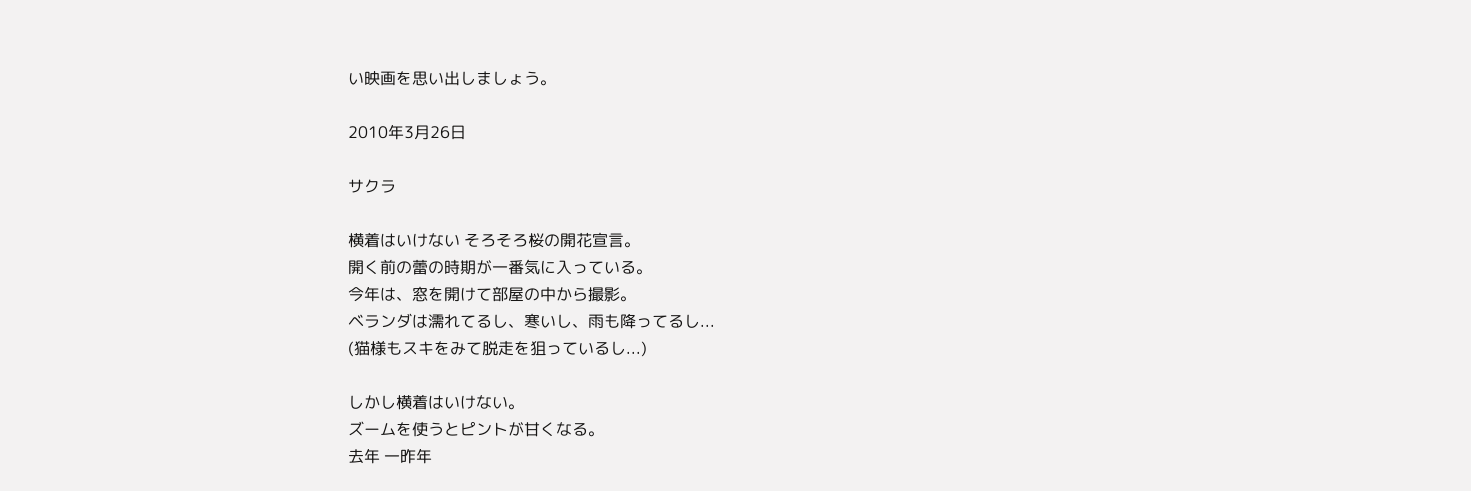い映画を思い出しましょう。

2010年3月26日

サクラ

横着はいけない そろそろ桜の開花宣言。
開く前の蕾の時期が一番気に入っている。
今年は、窓を開けて部屋の中から撮影。
ベランダは濡れてるし、寒いし、雨も降ってるし...
(猫様もスキをみて脱走を狙っているし...)

しかし横着はいけない。
ズームを使うとピントが甘くなる。
去年 一昨年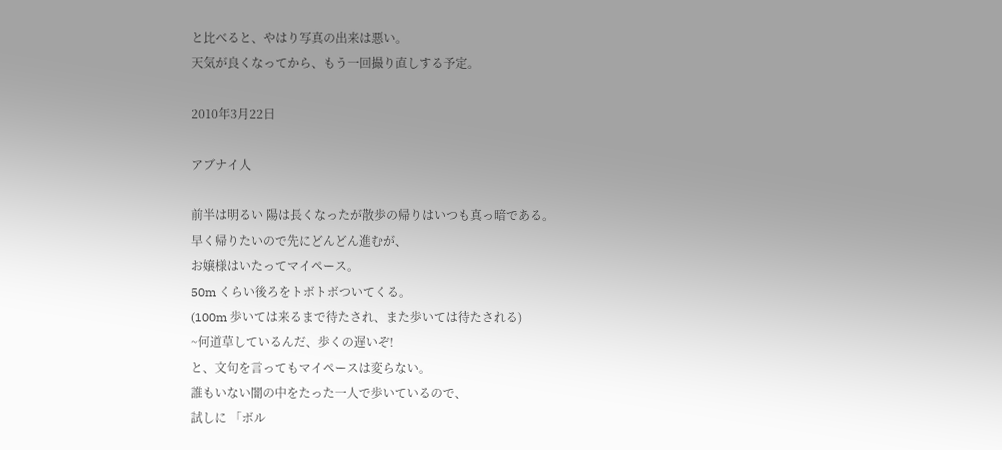と比べると、やはり写真の出来は悪い。
天気が良くなってから、もう一回撮り直しする予定。

2010年3月22日

アブナイ人

前半は明るい 陽は長くなったが散歩の帰りはいつも真っ暗である。
早く帰りたいので先にどんどん進むが、
お嬢様はいたってマイペース。
50m くらい後ろをトボトボついてくる。
(100m 歩いては来るまで待たされ、また歩いては待たされる)
~何道草しているんだ、歩くの遅いぞ!
と、文句を言ってもマイペースは変らない。
誰もいない闇の中をたった一人で歩いているので、
試しに 「ボル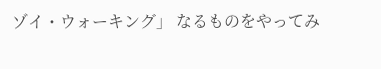ゾイ・ウォーキング」 なるものをやってみ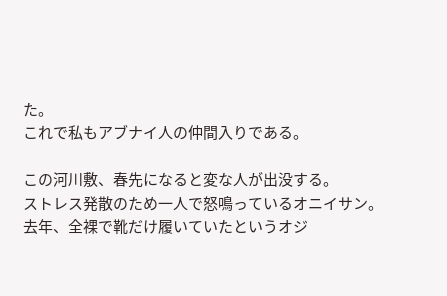た。
これで私もアブナイ人の仲間入りである。

この河川敷、春先になると変な人が出没する。
ストレス発散のため一人で怒鳴っているオニイサン。
去年、全裸で靴だけ履いていたというオジ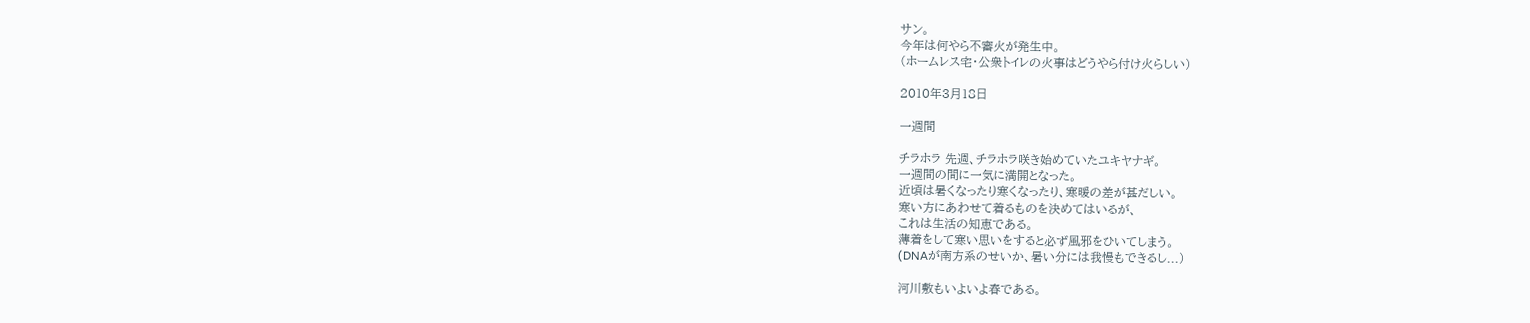サン。
今年は何やら不審火が発生中。
(ホームレス宅・公衆トイレの火事はどうやら付け火らしい)

2010年3月18日

一週間

チラホラ 先週、チラホラ咲き始めていたユキヤナギ。
一週間の間に一気に満開となった。
近頃は暑くなったり寒くなったり、寒暖の差が甚だしい。
寒い方にあわせて着るものを決めてはいるが、
これは生活の知恵である。
薄着をして寒い思いをすると必ず風邪をひいてしまう。
(DNAが南方系のせいか、暑い分には我慢もできるし...)

河川敷もいよいよ春である。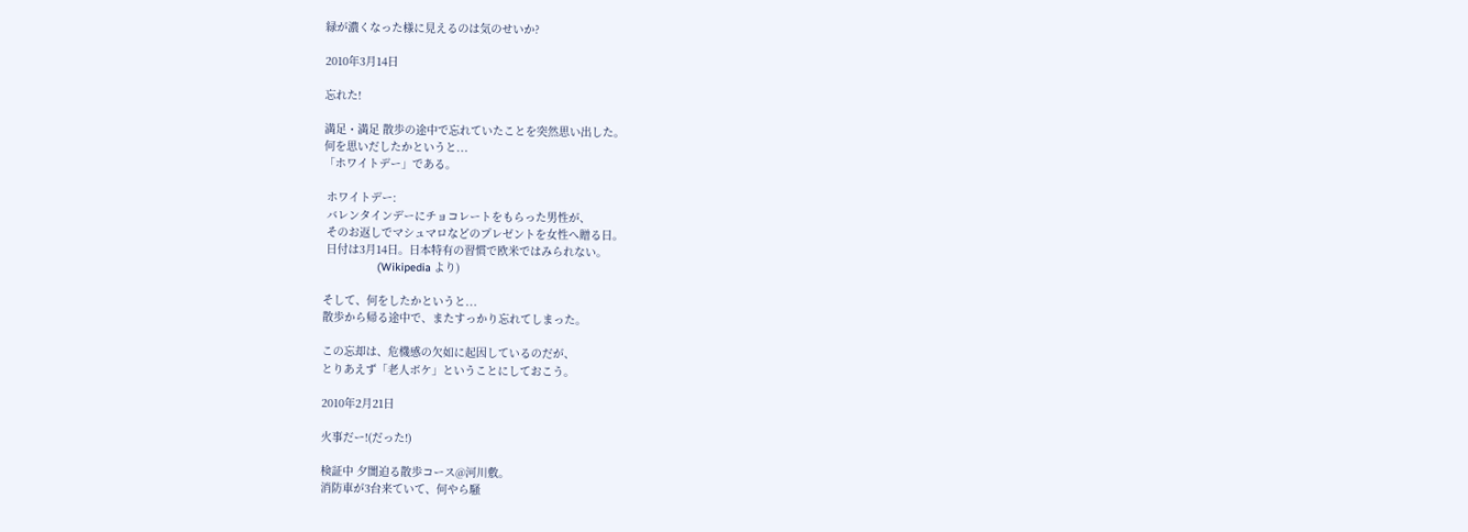緑が濃くなった様に見えるのは気のせいか?

2010年3月14日

忘れた!

満足・満足 散歩の途中で忘れていたことを突然思い出した。
何を思いだしたかというと...
「ホワイトデー」である。

 ホワイトデー:
 バレンタインデーにチョコレートをもらった男性が、
 そのお返しでマシュマロなどのプレゼントを女性へ贈る日。
 日付は3月14日。日本特有の習慣で欧米ではみられない。
                  (Wikipedia より)

そして、何をしたかというと...
散歩から帰る途中で、またすっかり忘れてしまった。

この忘却は、危機感の欠如に起因しているのだが、
とりあえず「老人ボケ」ということにしておこう。

2010年2月21日

火事だー!(だった!)

検証中 夕闇迫る散歩コース@河川敷。
消防車が3台来ていて、何やら騒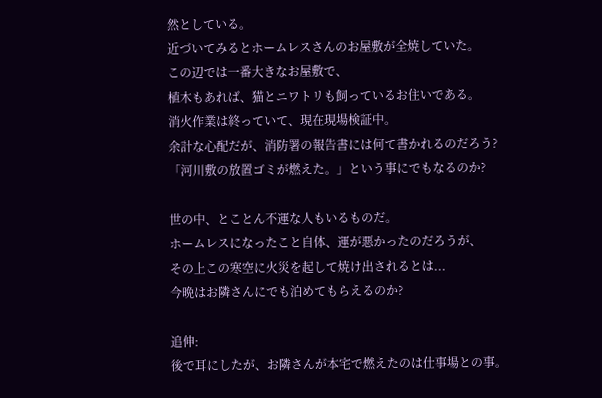然としている。
近づいてみるとホームレスさんのお屋敷が全焼していた。
この辺では一番大きなお屋敷で、
植木もあれば、猫とニワトリも飼っているお住いである。
消火作業は終っていて、現在現場検証中。
余計な心配だが、消防署の報告書には何て書かれるのだろう?
「河川敷の放置ゴミが燃えた。」という事にでもなるのか?

世の中、とことん不運な人もいるものだ。
ホームレスになったこと自体、運が悪かったのだろうが、
その上この寒空に火災を起して焼け出されるとは...
今晩はお隣さんにでも泊めてもらえるのか?

追伸:
後で耳にしたが、お隣さんが本宅で燃えたのは仕事場との事。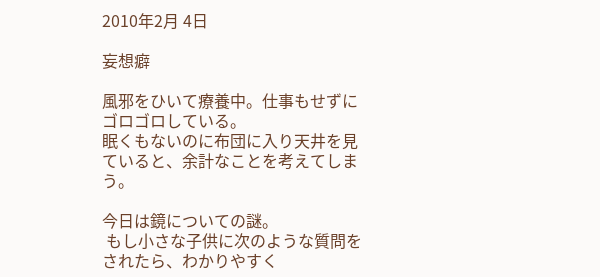2010年2月 4日

妄想癖

風邪をひいて療養中。仕事もせずにゴロゴロしている。
眠くもないのに布団に入り天井を見ていると、余計なことを考えてしまう。

今日は鏡についての謎。
 もし小さな子供に次のような質問をされたら、わかりやすく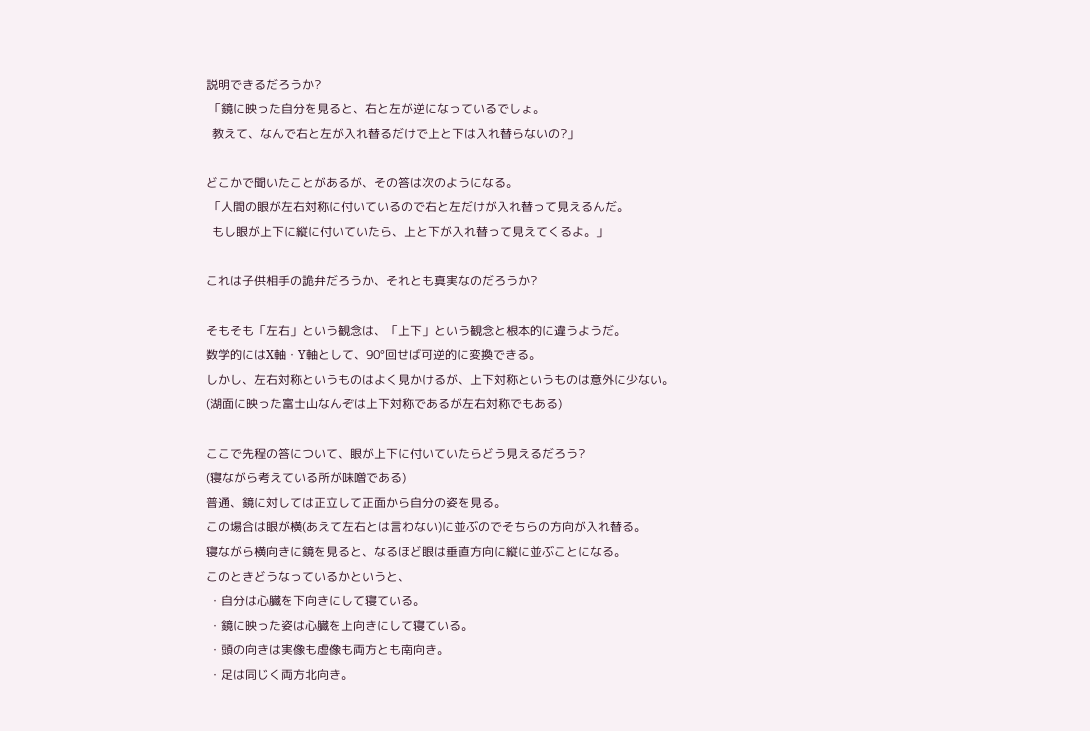説明できるだろうか?
 「鏡に映った自分を見ると、右と左が逆になっているでしょ。
  教えて、なんで右と左が入れ替るだけで上と下は入れ替らないの?」

どこかで聞いたことがあるが、その答は次のようになる。
 「人間の眼が左右対称に付いているので右と左だけが入れ替って見えるんだ。
  もし眼が上下に縦に付いていたら、上と下が入れ替って見えてくるよ。」

これは子供相手の詭弁だろうか、それとも真実なのだろうか?

そもそも「左右」という観念は、「上下」という観念と根本的に違うようだ。
数学的にはX軸・Y軸として、90°回せば可逆的に変換できる。
しかし、左右対称というものはよく見かけるが、上下対称というものは意外に少ない。
(湖面に映った富士山なんぞは上下対称であるが左右対称でもある)

ここで先程の答について、眼が上下に付いていたらどう見えるだろう?
(寝ながら考えている所が味噌である)
普通、鏡に対しては正立して正面から自分の姿を見る。
この場合は眼が横(あえて左右とは言わない)に並ぶのでそちらの方向が入れ替る。
寝ながら横向きに鏡を見ると、なるほど眼は垂直方向に縦に並ぶことになる。
このときどうなっているかというと、
 ・自分は心臓を下向きにして寝ている。
 ・鏡に映った姿は心臓を上向きにして寝ている。
 ・頭の向きは実像も虚像も両方とも南向き。
 ・足は同じく両方北向き。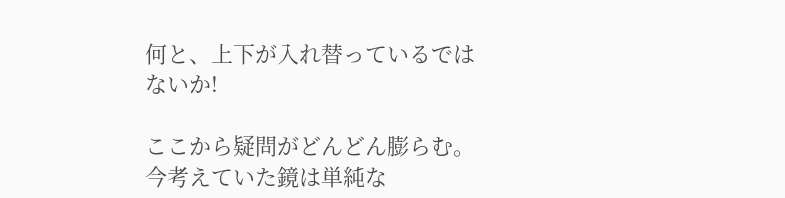何と、上下が入れ替っているではないか!

ここから疑問がどんどん膨らむ。
今考えていた鏡は単純な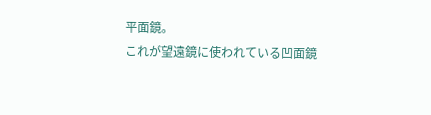平面鏡。
これが望遠鏡に使われている凹面鏡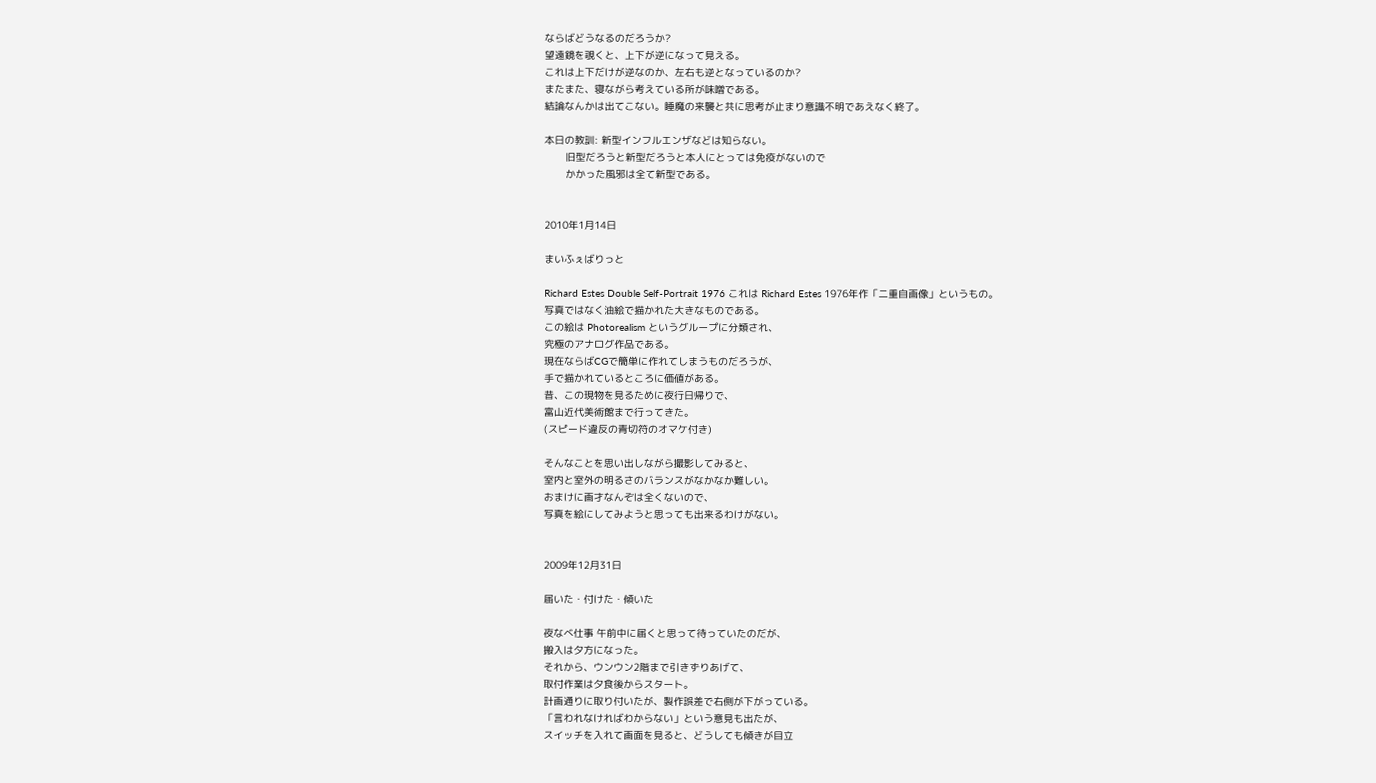ならばどうなるのだろうか?
望遠鏡を覗くと、上下が逆になって見える。
これは上下だけが逆なのか、左右も逆となっているのか?
またまた、寝ながら考えている所が味噌である。
結論なんかは出てこない。睡魔の来襲と共に思考が止まり意識不明であえなく終了。

本日の教訓: 新型インフルエンザなどは知らない。
       旧型だろうと新型だろうと本人にとっては免疫がないので
       かかった風邪は全て新型である。


2010年1月14日

まいふぇばりっと

Richard Estes Double Self-Portrait 1976 これは Richard Estes 1976年作「二重自画像」というもの。
写真ではなく油絵で描かれた大きなものである。
この絵は Photorealism というグループに分類され、
究極のアナログ作品である。
現在ならばCGで簡単に作れてしまうものだろうが、
手で描かれているところに価値がある。
昔、この現物を見るために夜行日帰りで、
富山近代美術館まで行ってきた。
(スピード違反の青切符のオマケ付き)

そんなことを思い出しながら撮影してみると、
室内と室外の明るさのバランスがなかなか難しい。
おまけに画才なんぞは全くないので、
写真を絵にしてみようと思っても出来るわけがない。


2009年12月31日

届いた・付けた・傾いた

夜なべ仕事 午前中に届くと思って待っていたのだが、
搬入は夕方になった。
それから、ウンウン2階まで引きずりあげて、
取付作業は夕食後からスタート。
計画通りに取り付いたが、製作誤差で右側が下がっている。
「言われなければわからない」という意見も出たが、
スイッチを入れて画面を見ると、どうしても傾きが目立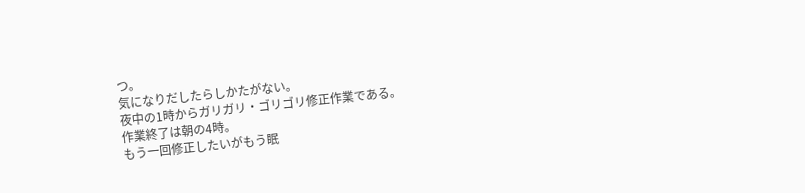つ。
気になりだしたらしかたがない。
夜中の1時からガリガリ・ゴリゴリ修正作業である。
作業終了は朝の4時。
もう一回修正したいがもう眠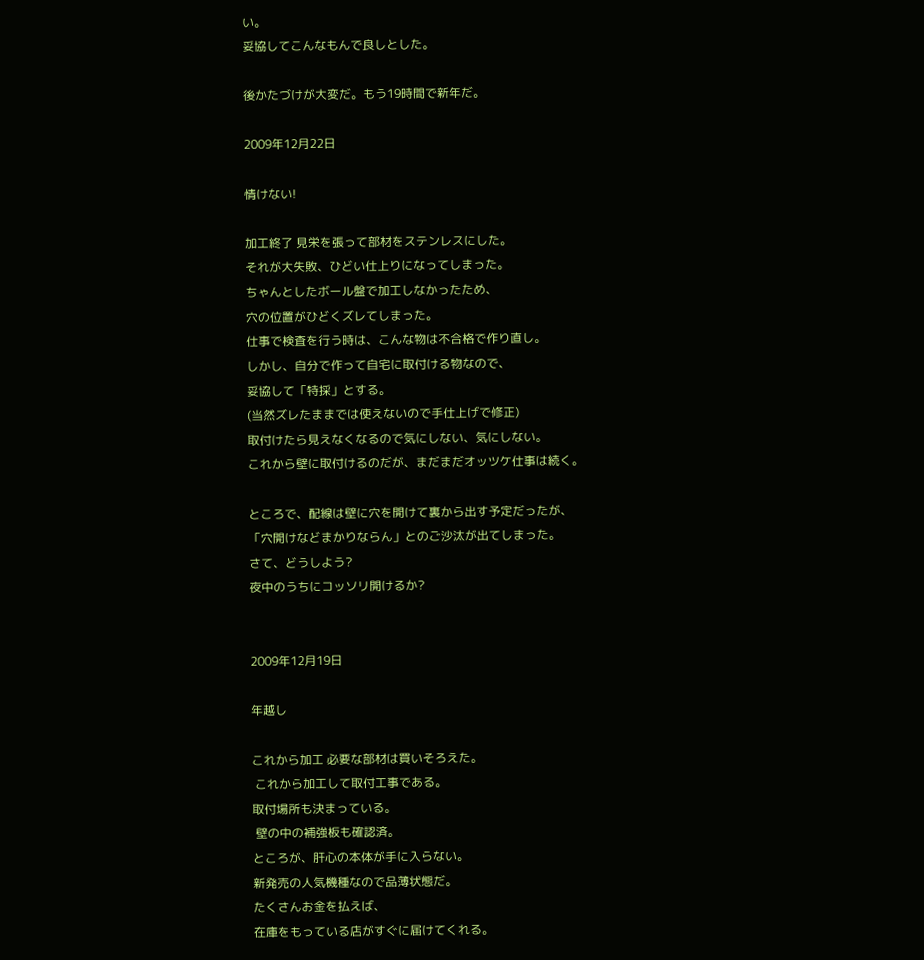い。
妥協してこんなもんで良しとした。

後かたづけが大変だ。もう19時間で新年だ。

2009年12月22日

情けない!

加工終了 見栄を張って部材をステンレスにした。
それが大失敗、ひどい仕上りになってしまった。
ちゃんとしたボール盤で加工しなかったため、
穴の位置がひどくズレてしまった。
仕事で検査を行う時は、こんな物は不合格で作り直し。
しかし、自分で作って自宅に取付ける物なので、
妥協して「特採」とする。
(当然ズレたままでは使えないので手仕上げで修正)
取付けたら見えなくなるので気にしない、気にしない。
これから壁に取付けるのだが、まだまだオッツケ仕事は続く。

ところで、配線は壁に穴を開けて裏から出す予定だったが、
「穴開けなどまかりならん」とのご沙汰が出てしまった。
さて、どうしよう?
夜中のうちにコッソリ開けるか?


2009年12月19日

年越し

これから加工 必要な部材は買いそろえた。
 これから加工して取付工事である。
取付場所も決まっている。
 壁の中の補強板も確認済。
ところが、肝心の本体が手に入らない。
新発売の人気機種なので品薄状態だ。
たくさんお金を払えば、
在庫をもっている店がすぐに届けてくれる。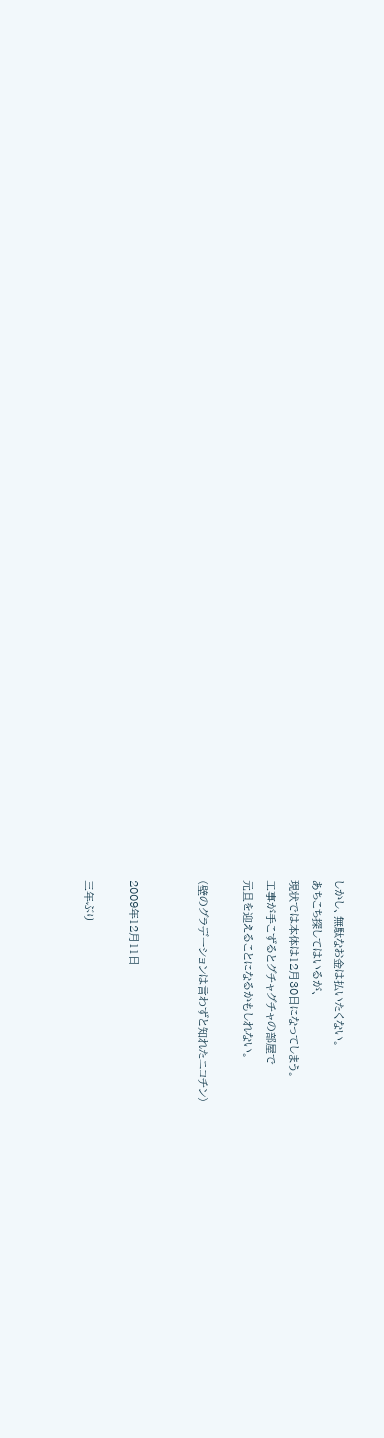しかし、無駄なお金は払いたくない。
あちこち探してはいるが、
現状では本体は12月30日になってしまう。
工事が手こずるとグチャグチャの部屋で
元旦を迎えることになるかもしれない。

(壁のグラデーションは言わずと知れたニコチン)


2009年12月11日

三年ぶり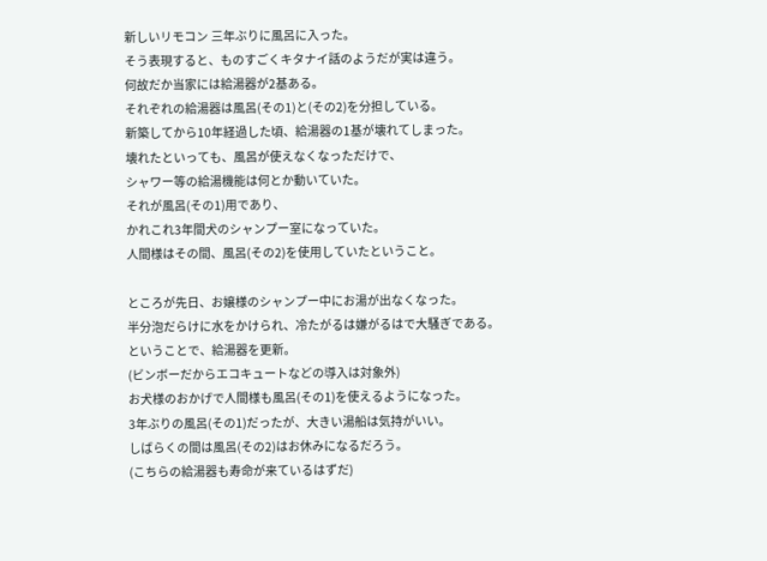新しいリモコン 三年ぶりに風呂に入った。
そう表現すると、ものすごくキタナイ話のようだが実は違う。
何故だか当家には給湯器が2基ある。
それぞれの給湯器は風呂(その1)と(その2)を分担している。
新築してから10年経過した頃、給湯器の1基が壊れてしまった。
壊れたといっても、風呂が使えなくなっただけで、
シャワー等の給湯機能は何とか動いていた。
それが風呂(その1)用であり、
かれこれ3年間犬のシャンプー室になっていた。
人間様はその間、風呂(その2)を使用していたということ。

ところが先日、お嬢様のシャンプー中にお湯が出なくなった。
半分泡だらけに水をかけられ、冷たがるは嫌がるはで大騒ぎである。
ということで、給湯器を更新。
(ビンボーだからエコキュートなどの導入は対象外)
お犬様のおかげで人間様も風呂(その1)を使えるようになった。
3年ぶりの風呂(その1)だったが、大きい湯船は気持がいい。
しばらくの間は風呂(その2)はお休みになるだろう。
(こちらの給湯器も寿命が来ているはずだ)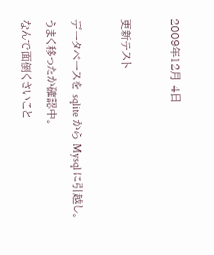2009年12月 4日

更新テスト

データベースを sqlite から Mysql に引越し。
うまく移ったか確認中。
なんで面倒くさいこと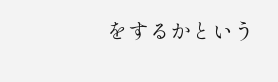をするかという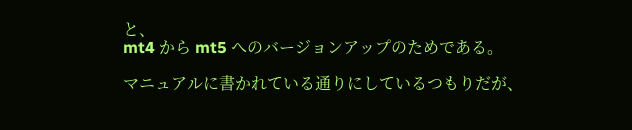と、
mt4 から mt5 へのバージョンアップのためである。

マニュアルに書かれている通りにしているつもりだが、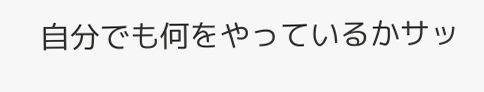自分でも何をやっているかサッ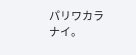パリワカラナイ。